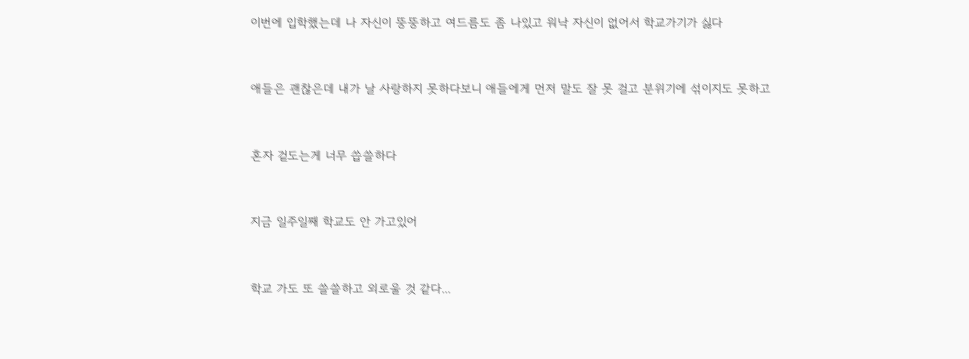이번에 입학했는데 나 자신이 뚱뚱하고 여드름도 좀 나있고 워낙 자신이 없어서 학교가기가 싫다


애들은 괜찮은데 내가 날 사랑하지 못하다보니 애들에게 먼저 말도 잘 못 걸고 분위기에 섞이지도 못하고


혼자 겉도는게 너무 씁쓸하다


지금 일주일째 학교도 안 가고있어


학교 가도 또 쓸쓸하고 외로울 것 같다...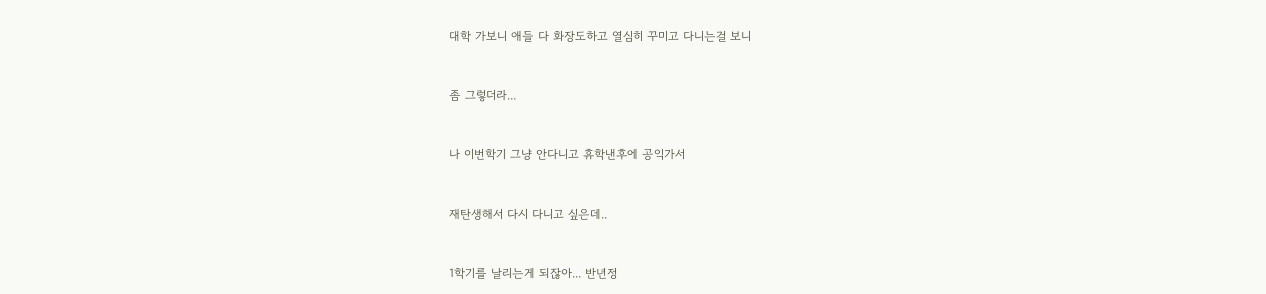대학 가보니 애들 다 화장도하고 열심히 꾸미고 다니는걸 보니


좀 그렇더라...


나 이번학기 그냥 안다니고 휴학낸후에 공익가서


재탄생해서 다시 다니고 싶은데..


1학기를 날리는게 되잖아... 반년정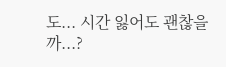도... 시간 잃어도 괜찮을까...?